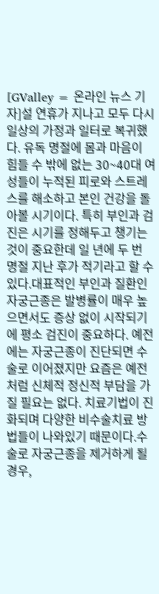[GValley = 온라인 뉴스 기자]설 연휴가 지나고 모두 다시 일상의 가정과 일터로 복귀했다. 유독 명절에 몸과 마음이 힘들 수 밖에 없는 30~40대 여성들이 누적된 피로와 스트레스를 해소하고 본인 건강을 돌아볼 시기이다. 특히 부인과 검진은 시기를 정해두고 챙기는 것이 중요한데 일 년에 두 번 명절 지난 후가 적기라고 할 수 있다.대표적인 부인과 질환인 자궁근종은 발병률이 매우 높으면서도 증상 없이 시작되기에 평소 검진이 중요하다. 예전에는 자궁근종이 진단되면 수술로 이어졌지만 요즘은 예전처럼 신체적 정신적 부담을 가질 필요는 없다. 치료기법이 진화되며 다양한 비수술치료 방법들이 나와있기 때문이다.수술로 자궁근종을 제거하게 될 경우,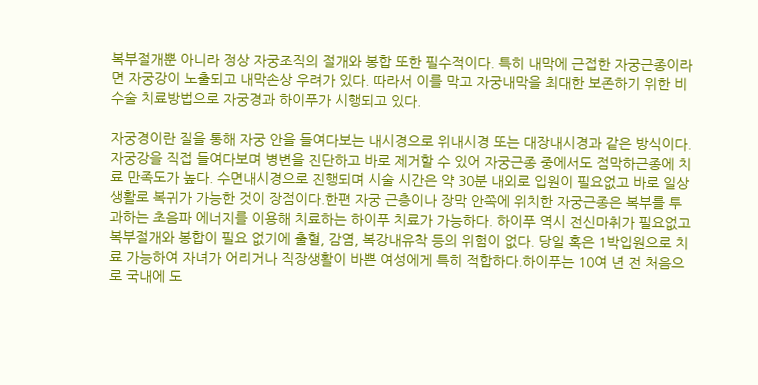복부절개뿐 아니라 정상 자궁조직의 절개와 봉합 또한 필수적이다. 특히 내막에 근접한 자궁근종이라면 자궁강이 노출되고 내막손상 우려가 있다. 따라서 이를 막고 자궁내막을 최대한 보존하기 위한 비수술 치료방법으로 자궁경과 하이푸가 시행되고 있다.

자궁경이란 질을 통해 자궁 안을 들여다보는 내시경으로 위내시경 또는 대장내시경과 같은 방식이다. 자궁강을 직접 들여다보며 병변을 진단하고 바로 제거할 수 있어 자궁근종 중에서도 점막하근종에 치료 만족도가 높다. 수면내시경으로 진행되며 시술 시간은 약 30분 내외로 입원이 필요없고 바로 일상생활로 복귀가 가능한 것이 장점이다.한편 자궁 근층이나 장막 안쪽에 위치한 자궁근종은 복부를 투과하는 초음파 에너지를 이용해 치료하는 하이푸 치료가 가능하다. 하이푸 역시 전신마취가 필요없고 복부절개와 봉합이 필요 없기에 출혈, 감염, 복강내유착 등의 위험이 없다. 당일 혹은 1박입원으로 치료 가능하여 자녀가 어리거나 직장생활이 바쁜 여성에게 특히 적합하다.하이푸는 10여 년 전 처음으로 국내에 도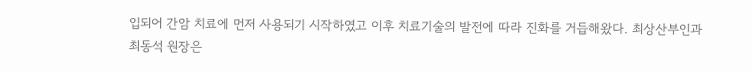입되어 간암 치료에 먼저 사용되기 시작하였고 이후 치료기술의 발전에 따라 진화를 거듭해왔다. 최상산부인과 최동석 원장은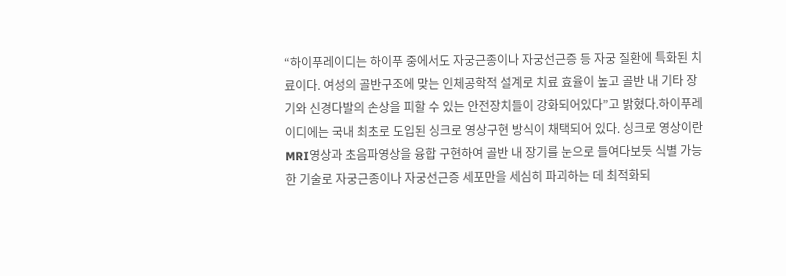“하이푸레이디는 하이푸 중에서도 자궁근종이나 자궁선근증 등 자궁 질환에 특화된 치료이다. 여성의 골반구조에 맞는 인체공학적 설계로 치료 효율이 높고 골반 내 기타 장기와 신경다발의 손상을 피할 수 있는 안전장치들이 강화되어있다”고 밝혔다.하이푸레이디에는 국내 최초로 도입된 싱크로 영상구현 방식이 채택되어 있다. 싱크로 영상이란 MRI영상과 초음파영상을 융합 구현하여 골반 내 장기를 눈으로 들여다보듯 식별 가능한 기술로 자궁근종이나 자궁선근증 세포만을 세심히 파괴하는 데 최적화되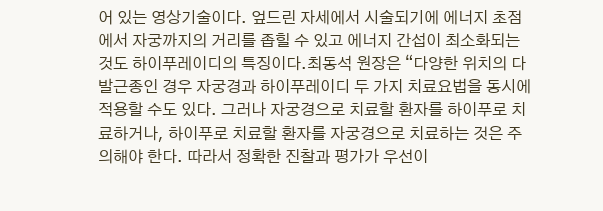어 있는 영상기술이다. 엎드린 자세에서 시술되기에 에너지 초점에서 자궁까지의 거리를 좁힐 수 있고 에너지 간섭이 최소화되는 것도 하이푸레이디의 특징이다.최동석 원장은 “다양한 위치의 다발근종인 경우 자궁경과 하이푸레이디 두 가지 치료요법을 동시에 적용할 수도 있다. 그러나 자궁경으로 치료할 환자를 하이푸로 치료하거나, 하이푸로 치료할 환자를 자궁경으로 치료하는 것은 주의해야 한다. 따라서 정확한 진찰과 평가가 우선이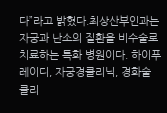다”라고 밝혔다.최상산부인과는 자궁과 난소의 질환을 비수술로 치료하는 특화 병원이다. 하이푸레이디, 자궁경클리닉, 경화술 클리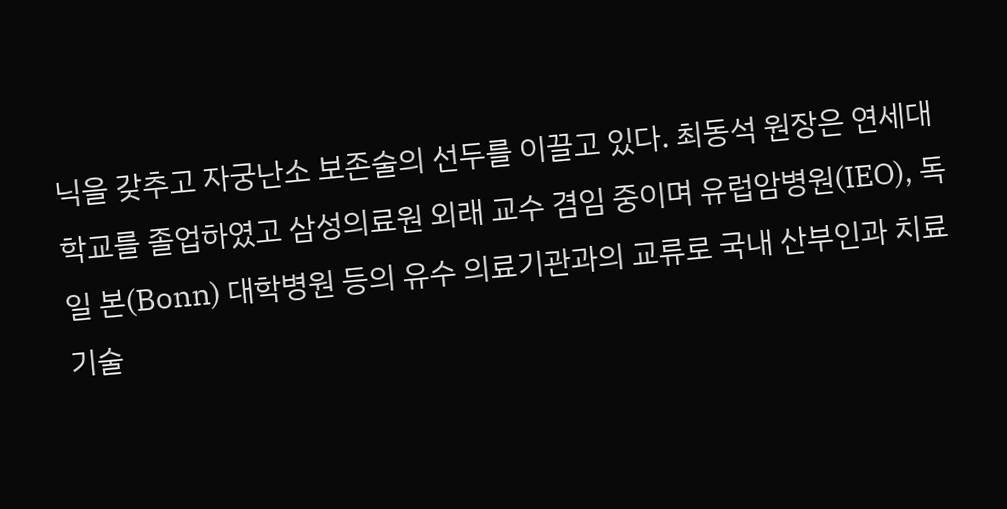닉을 갖추고 자궁난소 보존술의 선두를 이끌고 있다. 최동석 원장은 연세대학교를 졸업하였고 삼성의료원 외래 교수 겸임 중이며 유럽암병원(IEO), 독일 본(Bonn) 대학병원 등의 유수 의료기관과의 교류로 국내 산부인과 치료기술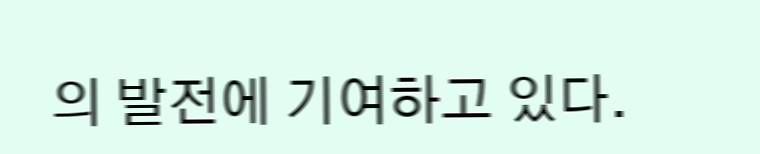의 발전에 기여하고 있다.